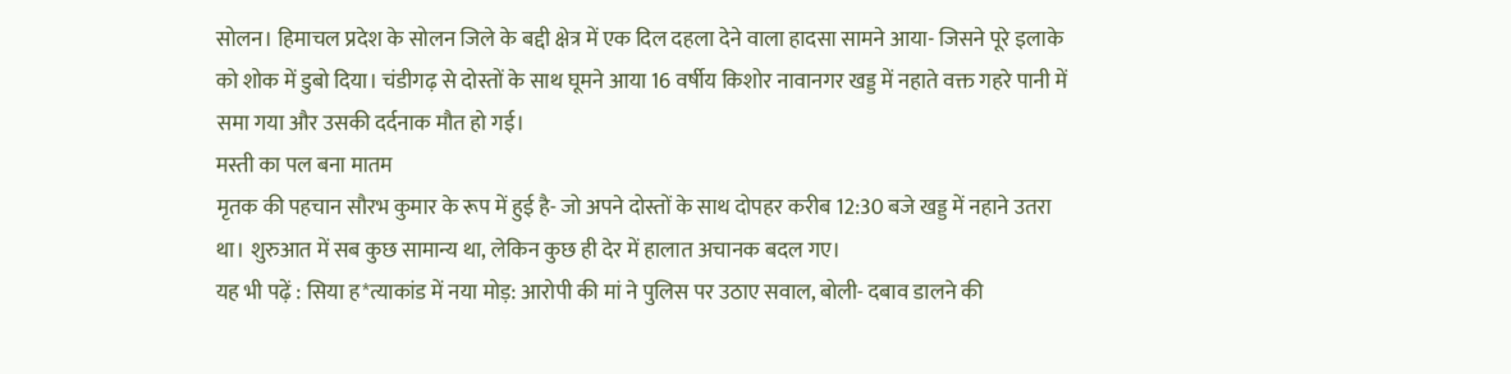सोलन। हिमाचल प्रदेश के सोलन जिले के बद्दी क्षेत्र में एक दिल दहला देने वाला हादसा सामने आया- जिसने पूरे इलाके को शोक में डुबो दिया। चंडीगढ़ से दोस्तों के साथ घूमने आया 16 वर्षीय किशोर नावानगर खड्ड में नहाते वक्त गहरे पानी में समा गया और उसकी दर्दनाक मौत हो गई।
मस्ती का पल बना मातम
मृतक की पहचान सौरभ कुमार के रूप में हुई है- जो अपने दोस्तों के साथ दोपहर करीब 12:30 बजे खड्ड में नहाने उतरा था। शुरुआत में सब कुछ सामान्य था, लेकिन कुछ ही देर में हालात अचानक बदल गए।
यह भी पढ़ें : सिया ह*त्याकांड में नया मोड़: आरोपी की मां ने पुलिस पर उठाए सवाल, बोली- दबाव डालने की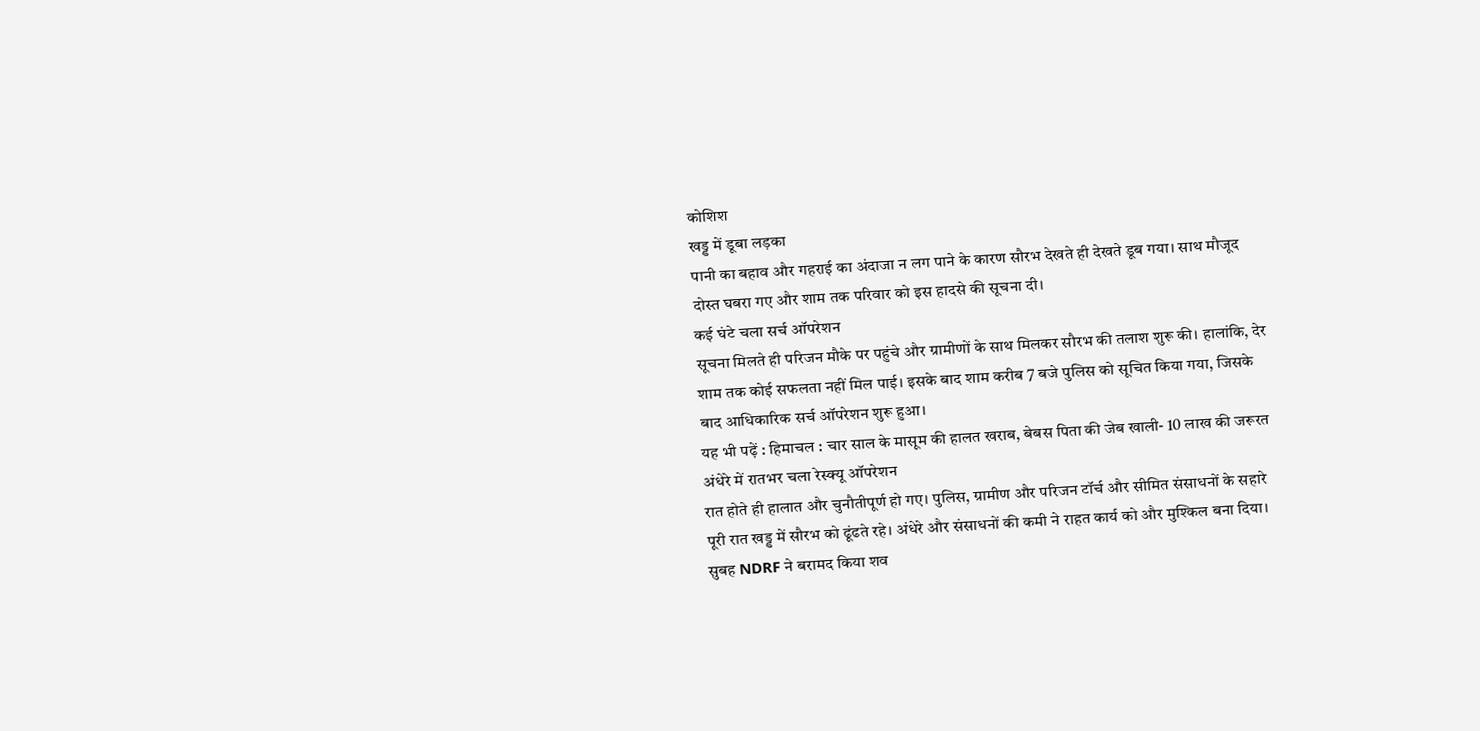कोशिश
खड्ड में डूबा लड़का
पानी का बहाव और गहराई का अंदाजा न लग पाने के कारण सौरभ देखते ही देखते डूब गया। साथ मौजूद दोस्त घबरा गए और शाम तक परिवार को इस हादसे की सूचना दी।
कई घंटे चला सर्च ऑपरेशन
सूचना मिलते ही परिजन मौके पर पहुंचे और ग्रामीणों के साथ मिलकर सौरभ की तलाश शुरू की। हालांकि, देर शाम तक कोई सफलता नहीं मिल पाई। इसके बाद शाम करीब 7 बजे पुलिस को सूचित किया गया, जिसके बाद आधिकारिक सर्च ऑपरेशन शुरू हुआ।
यह भी पढ़ें : हिमाचल : चार साल के मासूम की हालत खराब, बेबस पिता की जेब खाली- 10 लाख की जरूरत
अंधेरे में रातभर चला रेस्क्यू ऑपरेशन
रात होते ही हालात और चुनौतीपूर्ण हो गए। पुलिस, ग्रामीण और परिजन टॉर्च और सीमित संसाधनों के सहारे पूरी रात खड्ड में सौरभ को ढूंढते रहे। अंधेरे और संसाधनों की कमी ने राहत कार्य को और मुश्किल बना दिया।
सुबह NDRF ने बरामद किया शव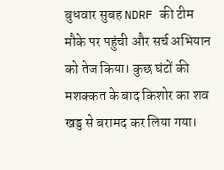बुधवार सुबह NDRF की टीम मौके पर पहुंची और सर्च अभियान को तेज किया। कुछ घंटों की मशक्कत के बाद किशोर का शव खड्ड से बरामद कर लिया गया।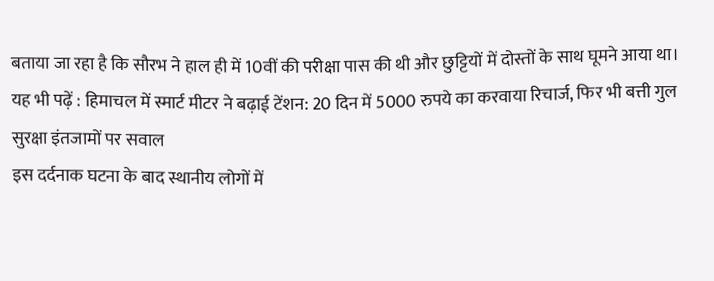बताया जा रहा है कि सौरभ ने हाल ही में 10वीं की परीक्षा पास की थी और छुट्टियों में दोस्तों के साथ घूमने आया था।
यह भी पढ़ें : हिमाचल में स्मार्ट मीटर ने बढ़ाई टेंशन: 20 दिन में 5000 रुपये का करवाया रिचार्ज, फिर भी बत्ती गुल
सुरक्षा इंतजामों पर सवाल
इस दर्दनाक घटना के बाद स्थानीय लोगों में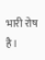भारी रोष है।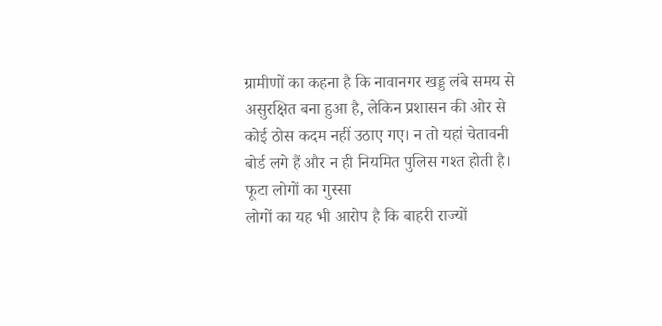ग्रामीणों का कहना है कि नावानगर खड्ड लंबे समय से असुरक्षित बना हुआ है, लेकिन प्रशासन की ओर से कोई ठोस कदम नहीं उठाए गए। न तो यहां चेतावनी बोर्ड लगे हैं और न ही नियमित पुलिस गश्त होती है।
फूटा लोगों का गुस्सा
लोगों का यह भी आरोप है कि बाहरी राज्यों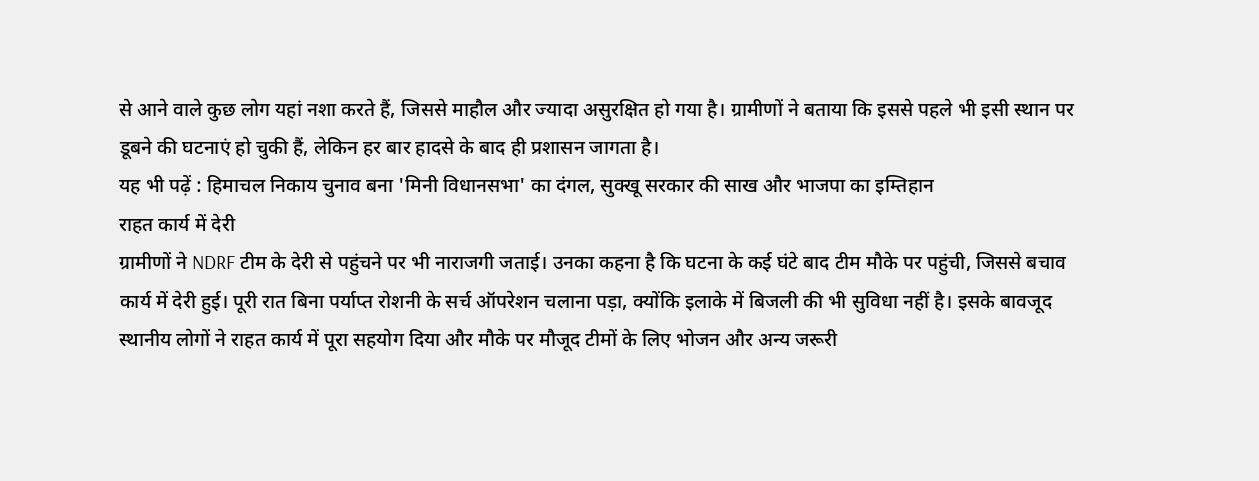से आने वाले कुछ लोग यहां नशा करते हैं, जिससे माहौल और ज्यादा असुरक्षित हो गया है। ग्रामीणों ने बताया कि इससे पहले भी इसी स्थान पर डूबने की घटनाएं हो चुकी हैं, लेकिन हर बार हादसे के बाद ही प्रशासन जागता है।
यह भी पढ़ें : हिमाचल निकाय चुनाव बना 'मिनी विधानसभा' का दंगल, सुक्खू सरकार की साख और भाजपा का इम्तिहान
राहत कार्य में देरी
ग्रामीणों ने NDRF टीम के देरी से पहुंचने पर भी नाराजगी जताई। उनका कहना है कि घटना के कई घंटे बाद टीम मौके पर पहुंची, जिससे बचाव कार्य में देरी हुई। पूरी रात बिना पर्याप्त रोशनी के सर्च ऑपरेशन चलाना पड़ा, क्योंकि इलाके में बिजली की भी सुविधा नहीं है। इसके बावजूद स्थानीय लोगों ने राहत कार्य में पूरा सहयोग दिया और मौके पर मौजूद टीमों के लिए भोजन और अन्य जरूरी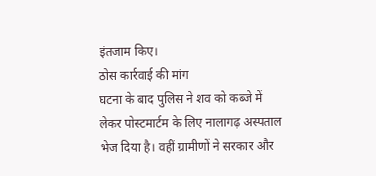इंतजाम किए।
ठोस कार्रवाई की मांग
घटना के बाद पुलिस ने शव को कब्जे में लेकर पोस्टमार्टम के लिए नालागढ़ अस्पताल भेज दिया है। वहीं ग्रामीणों ने सरकार और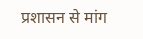प्रशासन से मांग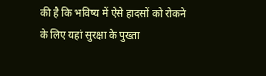की है कि भविष्य में ऐसे हादसों को रोकने के लिए यहां सुरक्षा के पुख्ता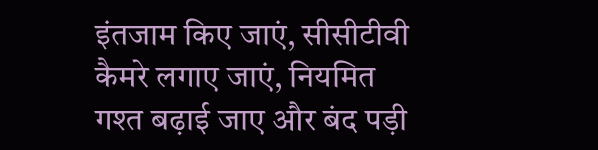इंतजाम किए जाएं, सीसीटीवी कैमरे लगाए जाएं, नियमित गश्त बढ़ाई जाए और बंद पड़ी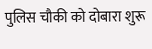पुलिस चौकी को दोबारा शुरू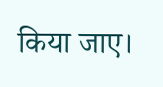किया जाए।